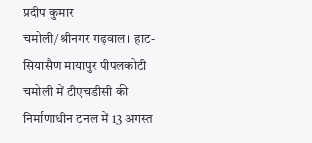प्रदीप कुमार
चमोली/श्रीनगर गढ़वाल। हाट-सियासैण मायापुर पीपलकोटी चमोली में टीएचडीसी की निर्माणाधीन टनल में 13 अगस्त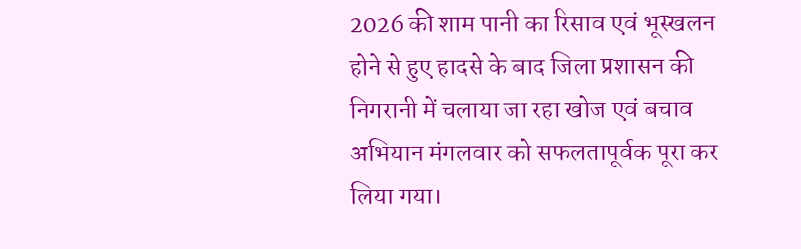2026 की शाम पानी का रिसाव एवं भूस्खलन होने से हुए हादसे के बाद जिला प्रशासन की निगरानी में चलाया जा रहा खोज एवं बचाव अभियान मंगलवार को सफलतापूर्वक पूरा कर लिया गया।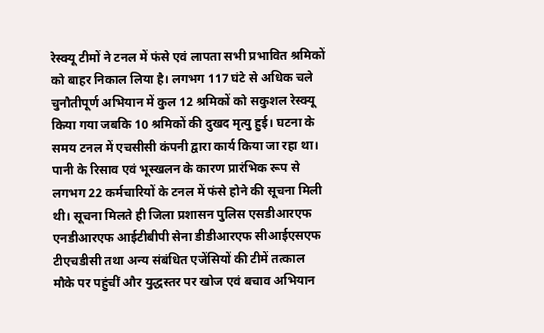रेस्क्यू टीमों ने टनल में फंसे एवं लापता सभी प्रभावित श्रमिकों को बाहर निकाल लिया है। लगभग 117 घंटे से अधिक चले चुनौतीपूर्ण अभियान में कुल 12 श्रमिकों को सकुशल रेस्क्यू किया गया जबकि 10 श्रमिकों की दुखद मृत्यु हुई। घटना के समय टनल में एचसीसी कंपनी द्वारा कार्य किया जा रहा था। पानी के रिसाव एवं भूस्खलन के कारण प्रारंभिक रूप से लगभग 22 कर्मचारियों के टनल में फंसे होने की सूचना मिली थी। सूचना मिलते ही जिला प्रशासन पुलिस एसडीआरएफ एनडीआरएफ आईटीबीपी सेना डीडीआरएफ सीआईएसएफ टीएचडीसी तथा अन्य संबंधित एजेंसियों की टीमें तत्काल मौके पर पहुंचीं और युद्धस्तर पर खोज एवं बचाव अभियान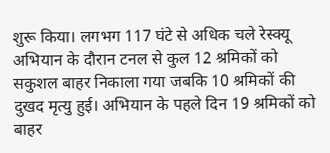शुरू किया। लगभग 117 घंटे से अधिक चले रेस्क्यू अभियान के दौरान टनल से कुल 12 श्रमिकों को सकुशल बाहर निकाला गया जबकि 10 श्रमिकों की दुखद मृत्यु हुई। अभियान के पहले दिन 19 श्रमिकों को बाहर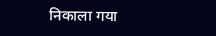निकाला गया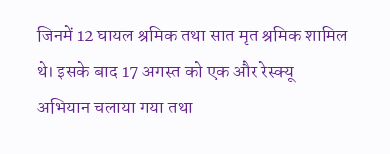जिनमें 12 घायल श्रमिक तथा सात मृत श्रमिक शामिल थे। इसके बाद 17 अगस्त को एक और रेस्क्यू अभियान चलाया गया तथा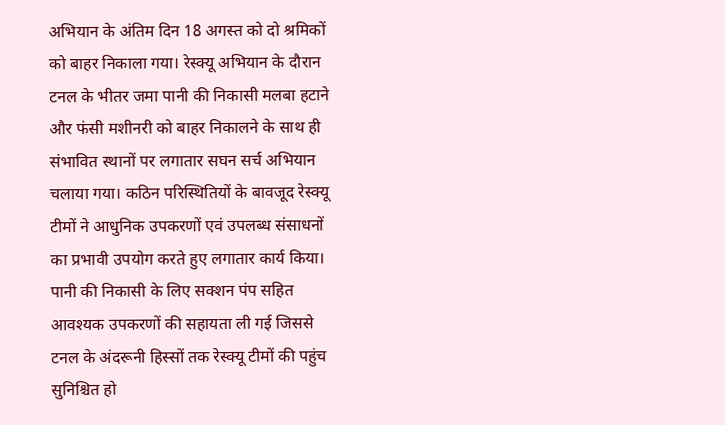अभियान के अंतिम दिन 18 अगस्त को दो श्रमिकों को बाहर निकाला गया। रेस्क्यू अभियान के दौरान टनल के भीतर जमा पानी की निकासी मलबा हटाने और फंसी मशीनरी को बाहर निकालने के साथ ही संभावित स्थानों पर लगातार सघन सर्च अभियान चलाया गया। कठिन परिस्थितियों के बावजूद रेस्क्यू टीमों ने आधुनिक उपकरणों एवं उपलब्ध संसाधनों का प्रभावी उपयोग करते हुए लगातार कार्य किया। पानी की निकासी के लिए सक्शन पंप सहित आवश्यक उपकरणों की सहायता ली गई जिससे टनल के अंदरूनी हिस्सों तक रेस्क्यू टीमों की पहुंच सुनिश्चित हो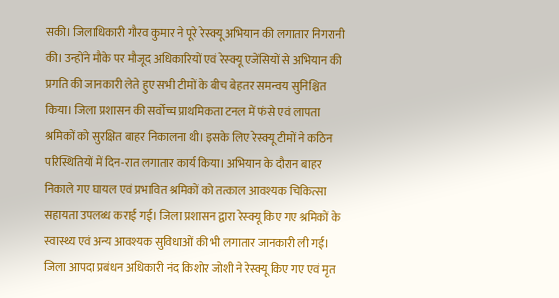सकी। जिलाधिकारी गौरव कुमार ने पूरे रेस्क्यू अभियान की लगातार निगरानी की। उन्होंने मौके पर मौजूद अधिकारियों एवं रेस्क्यू एजेंसियों से अभियान की प्रगति की जानकारी लेते हुए सभी टीमों के बीच बेहतर समन्वय सुनिश्चित किया। जिला प्रशासन की सर्वोच्च प्राथमिकता टनल में फंसे एवं लापता श्रमिकों को सुरक्षित बाहर निकालना थी। इसके लिए रेस्क्यू टीमों ने कठिन परिस्थितियों में दिन-रात लगातार कार्य किया। अभियान के दौरान बाहर निकाले गए घायल एवं प्रभावित श्रमिकों को तत्काल आवश्यक चिकित्सा सहायता उपलब्ध कराई गई। जिला प्रशासन द्वारा रेस्क्यू किए गए श्रमिकों के स्वास्थ्य एवं अन्य आवश्यक सुविधाओं की भी लगातार जानकारी ली गई। जिला आपदा प्रबंधन अधिकारी नंद किशोर जोशी ने रेस्क्यू किए गए एवं मृत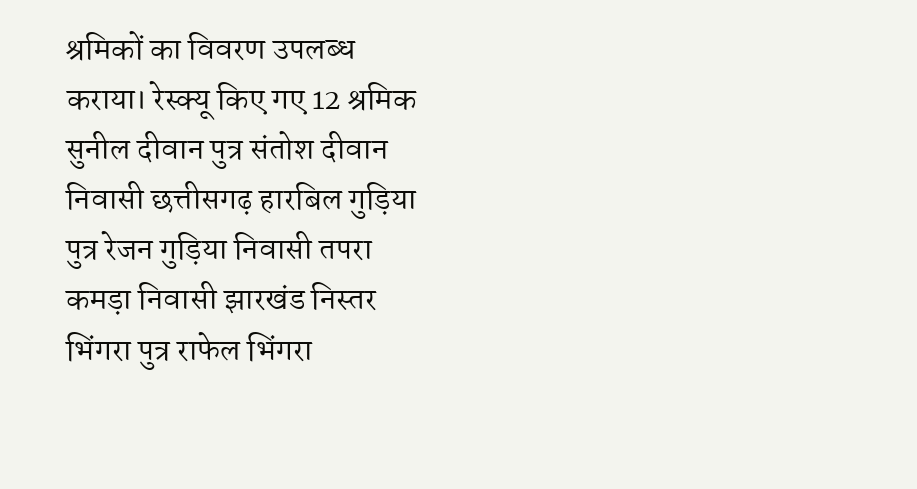श्रमिकों का विवरण उपलब्ध कराया। रेस्क्यू किए गए 12 श्रमिक सुनील दीवान पुत्र संतोश दीवान निवासी छत्तीसगढ़ हारबिल गुड़िया पुत्र रेजन गुड़िया निवासी तपरा कमड़ा निवासी झारखंड निस्तर भिंगरा पुत्र राफेल भिंगरा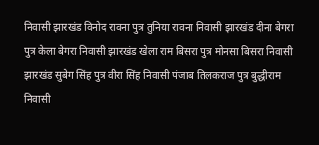निवासी झारखंड विनोद रावना पुत्र तुनिया रावना निवासी झारखंड दीना बेगरा पुत्र केला बेगरा निवासी झारखंड खेला राम बिसरा पुत्र मोनसा बिसरा निवासी झारखंड सुबेग सिंह पुत्र वीरा सिंह निवासी पंजाब तिलकराज पुत्र बुद्धीराम निवासी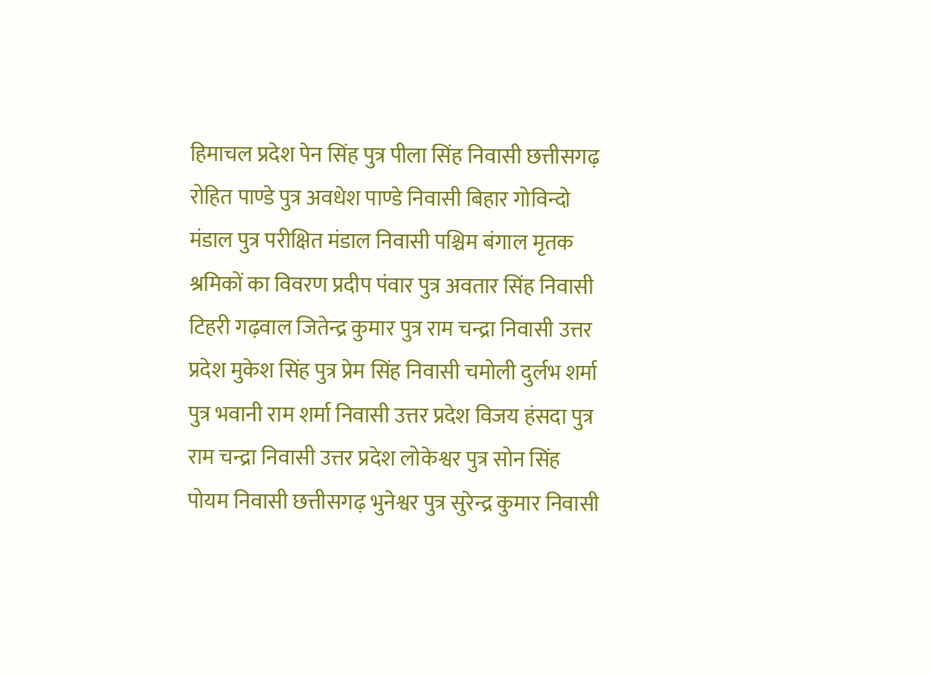हिमाचल प्रदेश पेन सिंह पुत्र पीला सिंह निवासी छत्तीसगढ़ रोहित पाण्डे पुत्र अवधेश पाण्डे निवासी बिहार गोविन्दो मंडाल पुत्र परीक्षित मंडाल निवासी पश्चिम बंगाल मृतक श्रमिकों का विवरण प्रदीप पंवार पुत्र अवतार सिंह निवासी टिहरी गढ़वाल जितेन्द्र कुमार पुत्र राम चन्द्रा निवासी उत्तर प्रदेश मुकेश सिंह पुत्र प्रेम सिंह निवासी चमोली दुर्लभ शर्मा पुत्र भवानी राम शर्मा निवासी उत्तर प्रदेश विजय हंसदा पुत्र राम चन्द्रा निवासी उत्तर प्रदेश लोकेश्वर पुत्र सोन सिंह पोयम निवासी छत्तीसगढ़ भुनेश्वर पुत्र सुरेन्द्र कुमार निवासी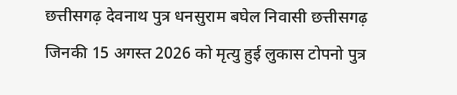छत्तीसगढ़ देवनाथ पुत्र धनसुराम बघेल निवासी छत्तीसगढ़ जिनकी 15 अगस्त 2026 को मृत्यु हुई लुकास टोपनो पुत्र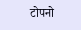टोपनो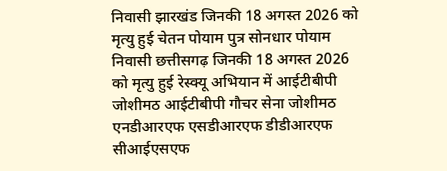निवासी झारखंड जिनकी 18 अगस्त 2026 को मृत्यु हुई चेतन पोयाम पुत्र सोनधार पोयाम निवासी छत्तीसगढ़ जिनकी 18 अगस्त 2026 को मृत्यु हुई रेस्क्यू अभियान में आईटीबीपी जोशीमठ आईटीबीपी गौचर सेना जोशीमठ एनडीआरएफ एसडीआरएफ डीडीआरएफ सीआईएसएफ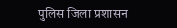पुलिस जिला प्रशासन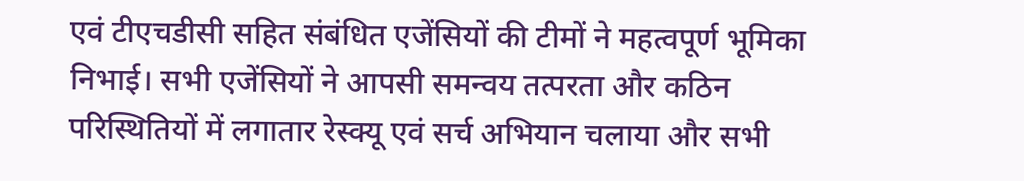एवं टीएचडीसी सहित संबंधित एजेंसियों की टीमों ने महत्वपूर्ण भूमिका निभाई। सभी एजेंसियों ने आपसी समन्वय तत्परता और कठिन परिस्थितियों में लगातार रेस्क्यू एवं सर्च अभियान चलाया और सभी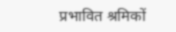प्रभावित श्रमिकों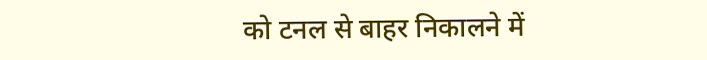को टनल से बाहर निकालने में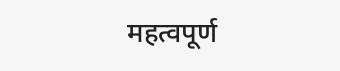महत्वपूर्ण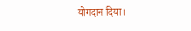योगदान दिया।